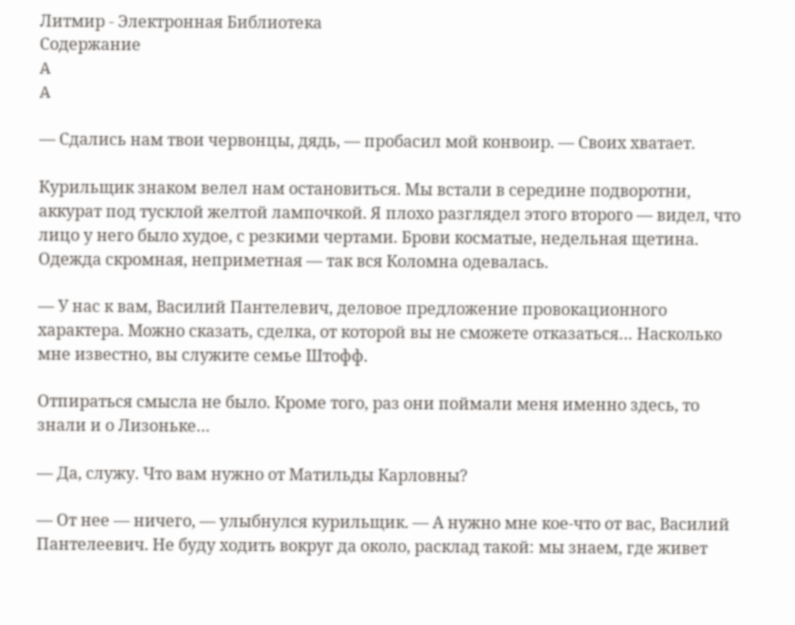Литмир - Электронная Библиотека
Содержание
A
A

— Сдались нам твои червонцы, дядь, — пробасил мой конвоир. — Своих хватает.

Курильщик знаком велел нам остановиться. Мы встали в середине подворотни, аккурат под тусклой желтой лампочкой. Я плохо разглядел этого второго — видел, что лицо у него было худое, с резкими чертами. Брови косматые, недельная щетина. Одежда скромная, неприметная — так вся Коломна одевалась.

— У нас к вам, Василий Пантелевич, деловое предложение провокационного характера. Можно сказать, сделка, от которой вы не сможете отказаться… Насколько мне известно, вы служите семье Штофф.

Отпираться смысла не было. Кроме того, раз они поймали меня именно здесь, то знали и о Лизоньке…

— Да, служу. Что вам нужно от Матильды Карловны?

— От нее — ничего, — улыбнулся курильщик. — А нужно мне кое-что от вас, Василий Пантелеевич. Не буду ходить вокруг да около, расклад такой: мы знаем, где живет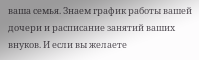ваша семья. Знаем график работы вашей дочери и расписание занятий ваших внуков. И если вы желаете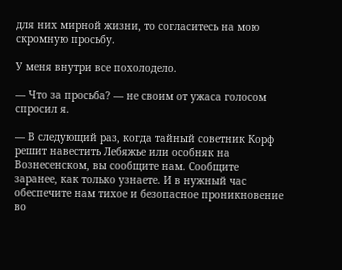для них мирной жизни, то согласитесь на мою скромную просьбу.

У меня внутри все похолодело.

— Что за просьба? — не своим от ужаса голосом спросил я.

— В следующий раз, когда тайный советник Корф решит навестить Лебяжье или особняк на Вознесенском, вы сообщите нам. Сообщите заранее, как только узнаете. И в нужный час обеспечите нам тихое и безопасное проникновение во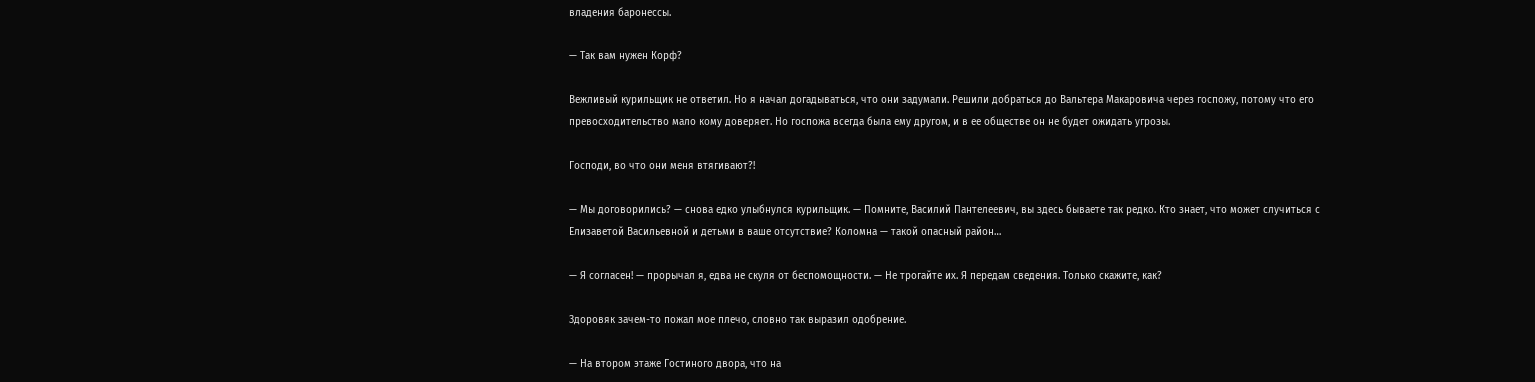владения баронессы.

— Так вам нужен Корф?

Вежливый курильщик не ответил. Но я начал догадываться, что они задумали. Решили добраться до Вальтера Макаровича через госпожу, потому что его превосходительство мало кому доверяет. Но госпожа всегда была ему другом, и в ее обществе он не будет ожидать угрозы.

Господи, во что они меня втягивают?!

— Мы договорились? — снова едко улыбнулся курильщик. — Помните, Василий Пантелеевич, вы здесь бываете так редко. Кто знает, что может случиться с Елизаветой Васильевной и детьми в ваше отсутствие? Коломна — такой опасный район…

— Я согласен! — прорычал я, едва не скуля от беспомощности. — Не трогайте их. Я передам сведения. Только скажите, как?

Здоровяк зачем-то пожал мое плечо, словно так выразил одобрение.

— На втором этаже Гостиного двора, что на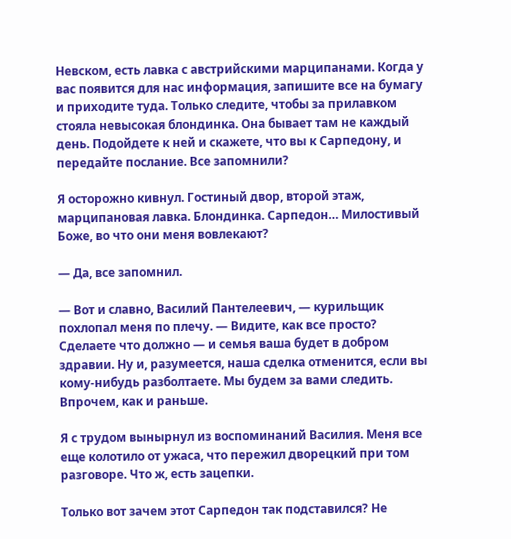Невском, есть лавка с австрийскими марципанами. Когда у вас появится для нас информация, запишите все на бумагу и приходите туда. Только следите, чтобы за прилавком стояла невысокая блондинка. Она бывает там не каждый день. Подойдете к ней и скажете, что вы к Сарпедону, и передайте послание. Все запомнили?

Я осторожно кивнул. Гостиный двор, второй этаж, марципановая лавка. Блондинка. Сарпедон… Милостивый Боже, во что они меня вовлекают?

— Да, все запомнил.

— Вот и славно, Василий Пантелеевич, — курильщик похлопал меня по плечу. — Видите, как все просто? Сделаете что должно — и семья ваша будет в добром здравии. Ну и, разумеется, наша сделка отменится, если вы кому-нибудь разболтаете. Мы будем за вами следить. Впрочем, как и раньше.

Я с трудом вынырнул из воспоминаний Василия. Меня все еще колотило от ужаса, что пережил дворецкий при том разговоре. Что ж, есть зацепки.

Только вот зачем этот Сарпедон так подставился? Не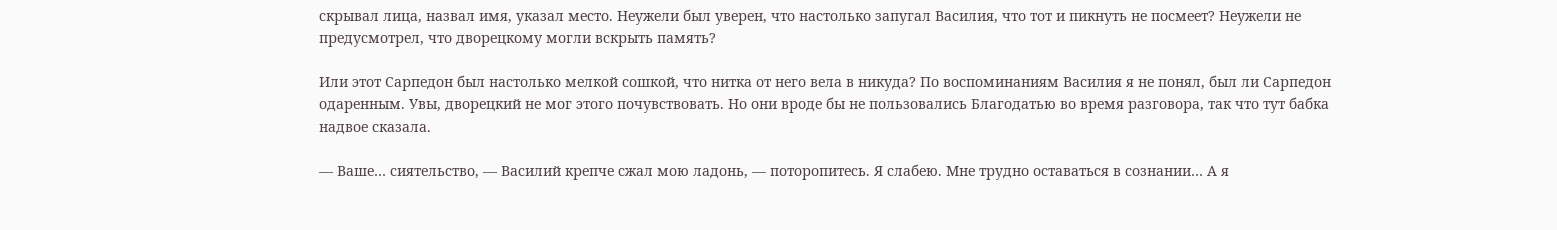скрывал лица, назвал имя, указал место. Неужели был уверен, что настолько запугал Василия, что тот и пикнуть не посмеет? Неужели не предусмотрел, что дворецкому могли вскрыть память?

Или этот Сарпедон был настолько мелкой сошкой, что нитка от него вела в никуда? По воспоминаниям Василия я не понял, был ли Сарпедон одаренным. Увы, дворецкий не мог этого почувствовать. Но они вроде бы не пользовались Благодатью во время разговора, так что тут бабка надвое сказала.

— Ваше… сиятельство, — Василий крепче сжал мою ладонь, — поторопитесь. Я слабею. Мне трудно оставаться в сознании… А я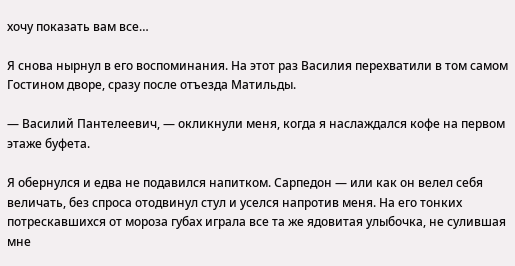хочу показать вам все…

Я снова нырнул в его воспоминания. На этот раз Василия перехватили в том самом Гостином дворе, сразу после отъезда Матильды.

— Василий Пантелеевич, — окликнули меня, когда я наслаждался кофе на первом этаже буфета.

Я обернулся и едва не подавился напитком. Сарпедон — или как он велел себя величать, без спроса отодвинул стул и уселся напротив меня. На его тонких потрескавшихся от мороза губах играла все та же ядовитая улыбочка, не сулившая мне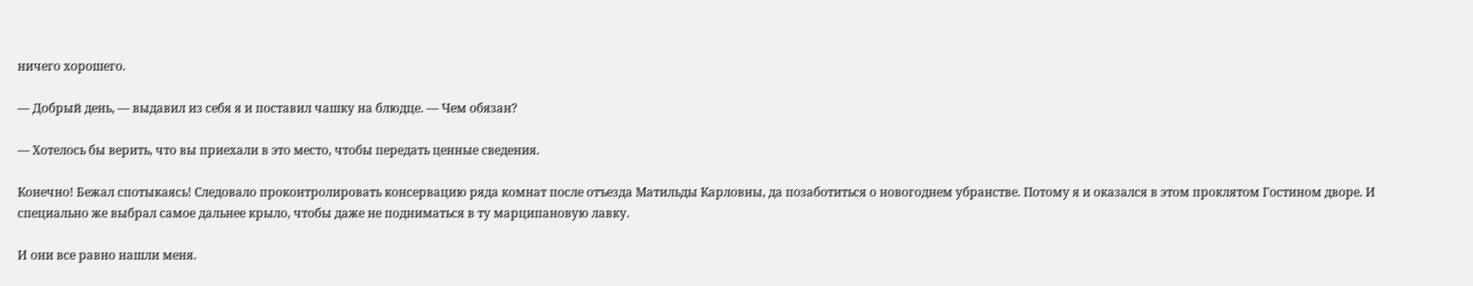ничего хорошего.

— Добрый день, — выдавил из себя я и поставил чашку на блюдце. — Чем обязан?

— Хотелось бы верить, что вы приехали в это место, чтобы передать ценные сведения.

Конечно! Бежал спотыкаясь! Следовало проконтролировать консервацию ряда комнат после отъезда Матильды Карловны, да позаботиться о новогоднем убранстве. Потому я и оказался в этом проклятом Гостином дворе. И специально же выбрал самое дальнее крыло, чтобы даже не подниматься в ту марципановую лавку.

И они все равно нашли меня.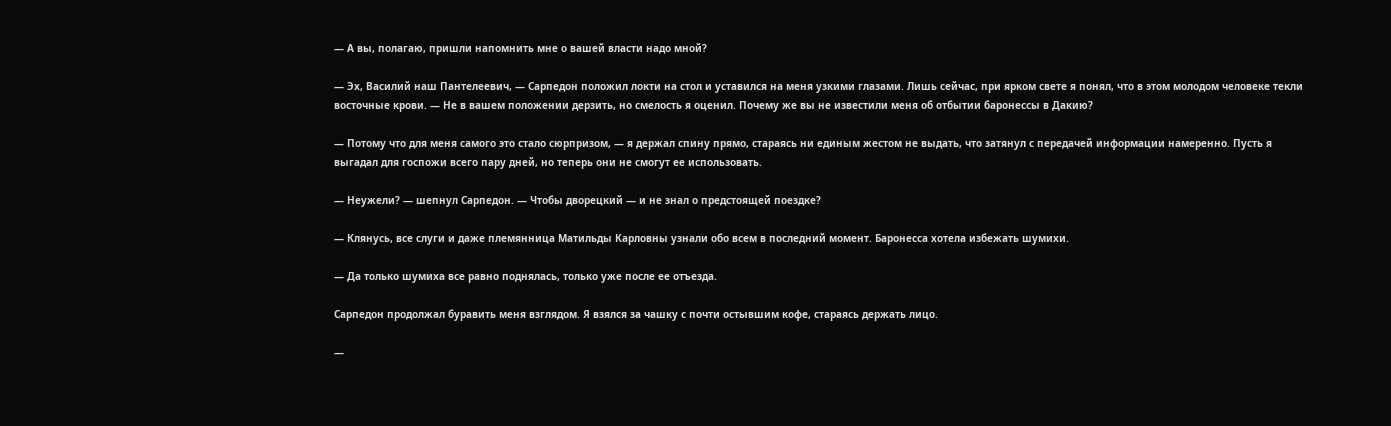— А вы, полагаю, пришли напомнить мне о вашей власти надо мной?

— Эх, Василий наш Пантелеевич, — Сарпедон положил локти на стол и уставился на меня узкими глазами. Лишь сейчас, при ярком свете я понял, что в этом молодом человеке текли восточные крови. — Не в вашем положении дерзить, но смелость я оценил. Почему же вы не известили меня об отбытии баронессы в Дакию?

— Потому что для меня самого это стало сюрпризом, — я держал спину прямо, стараясь ни единым жестом не выдать, что затянул с передачей информации намеренно. Пусть я выгадал для госпожи всего пару дней, но теперь они не смогут ее использовать.

— Неужели? — шепнул Сарпедон. — Чтобы дворецкий — и не знал о предстоящей поездке?

— Клянусь, все слуги и даже племянница Матильды Карловны узнали обо всем в последний момент. Баронесса хотела избежать шумихи.

— Да только шумиха все равно поднялась, только уже после ее отъезда.

Сарпедон продолжал буравить меня взглядом. Я взялся за чашку с почти остывшим кофе, стараясь держать лицо.

—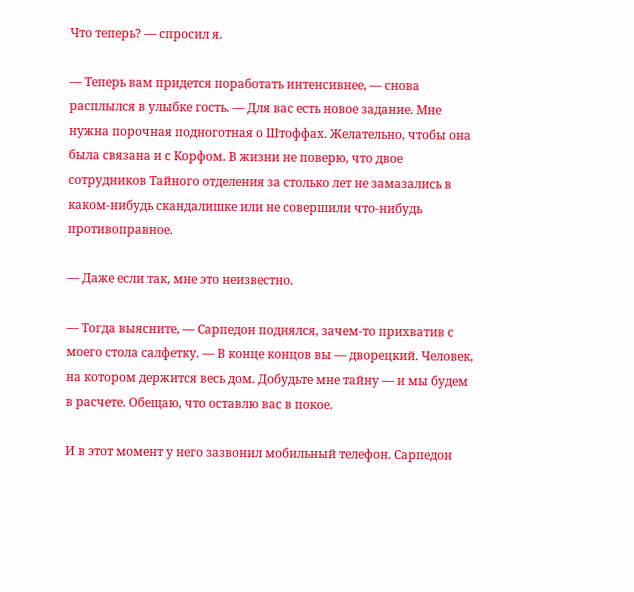Что теперь? — спросил я.

— Теперь вам придется поработать интенсивнее, — снова расплылся в улыбке гость. — Для вас есть новое задание. Мне нужна порочная подноготная о Штоффах. Желательно, чтобы она была связана и с Корфом. В жизни не поверю, что двое сотрудников Тайного отделения за столько лет не замазались в каком-нибудь скандалишке или не совершили что-нибудь противоправное.

— Даже если так, мне это неизвестно.

— Тогда выясните, — Сарпедон поднялся, зачем-то прихватив с моего стола салфетку. — В конце концов вы — дворецкий. Человек, на котором держится весь дом. Добудьте мне тайну — и мы будем в расчете. Обещаю, что оставлю вас в покое.

И в этот момент у него зазвонил мобильный телефон. Сарпедон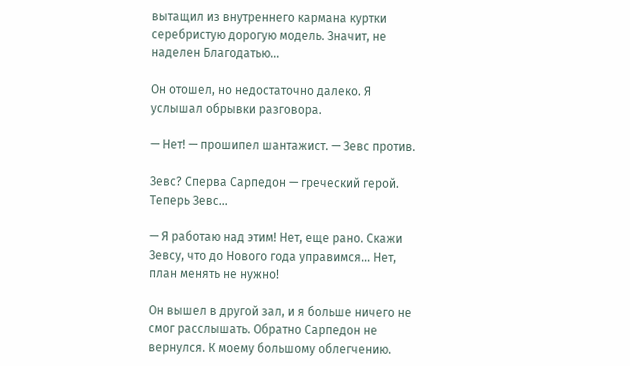вытащил из внутреннего кармана куртки серебристую дорогую модель. Значит, не наделен Благодатью…

Он отошел, но недостаточно далеко. Я услышал обрывки разговора.

— Нет! — прошипел шантажист. — Зевс против.

Зевс? Сперва Сарпедон — греческий герой. Теперь Зевс…

— Я работаю над этим! Нет, еще рано. Скажи Зевсу, что до Нового года управимся… Нет, план менять не нужно!

Он вышел в другой зал, и я больше ничего не смог расслышать. Обратно Сарпедон не вернулся. К моему большому облегчению.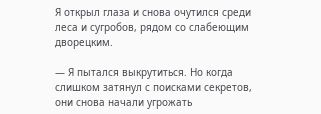Я открыл глаза и снова очутился среди леса и сугробов, рядом со слабеющим дворецким.

— Я пытался выкрутиться. Но когда слишком затянул с поисками секретов, они снова начали угрожать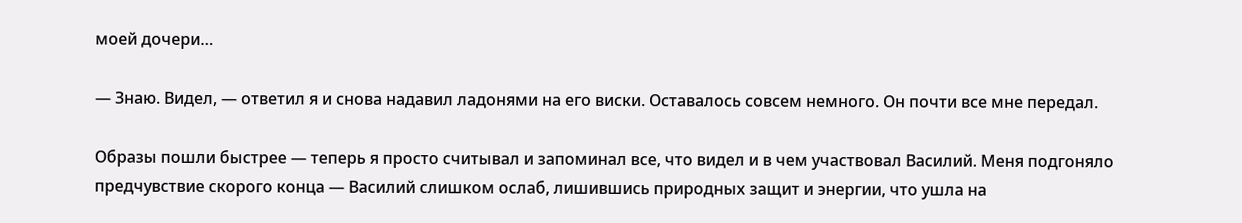моей дочери…

— Знаю. Видел, — ответил я и снова надавил ладонями на его виски. Оставалось совсем немного. Он почти все мне передал.

Образы пошли быстрее — теперь я просто считывал и запоминал все, что видел и в чем участвовал Василий. Меня подгоняло предчувствие скорого конца — Василий слишком ослаб, лишившись природных защит и энергии, что ушла на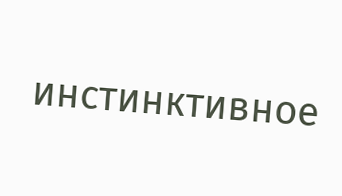инстинктивное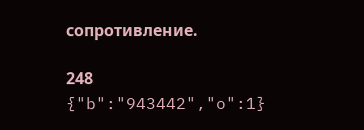сопротивление.

248
{"b":"943442","o":1}